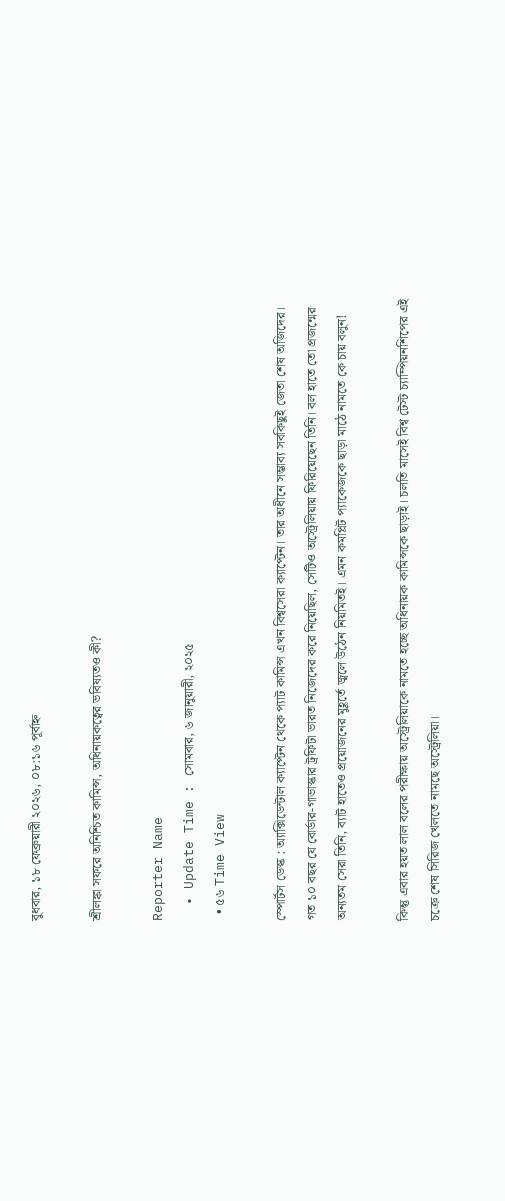বুধবার, ১৮ ফেব্রুয়ারী ২০২৬, ০৮:১৬ পূর্বাহ্ন

শ্রীলঙ্কা সফরে অনিশ্চিত কামিন্স, অধিনায়কত্বের ভবিষ্যতও কী?

Reporter Name
  • Update Time : সোমবার, ৬ জানুয়ারী, ২০২৫
  • ৫৬ Time View

স্পোর্টস ডেস্ক : অ্যাক্সিডেন্টাল ক্যাপ্টেন থেকে প্যাট কামিন্স এখন বিশ্বসেরা ক্যাপ্টেন। তার অধীনে সম্ভাব্য সবকিছুই জেতা শেষ অজিদের। গত ১০ বছর যে বোর্ডার-গাভাস্কার ট্রফিটা ভারত নিজেদের করে নিয়েছিল, সেটিও অস্ট্রেলিয়ায় ফিরিয়েছেন তিনি। বল হাতে তো প্রজন্মের অন্যতম সেরা তিনি, ব্যাট হাতেও প্রয়োজনের মুহূর্তে জ্বলে উঠেন নিয়মিতই। এমন কমপ্লিট প্যাকেজকে ছাড়া মাঠে নামতে কে চায় বলুন!

কিন্তু এবার হয়ত লাল বলের পরীক্ষায় অস্ট্রেলিয়াকে নামতে হচ্ছে অধিনায়ক কামিন্সকে ছাড়াই। চলতি মাসেই বিশ্ব টেস্ট চ্যাম্পিয়নশিপের এই চক্রে শেষ সিরিজ খেলতে নামছে অস্ট্রেলিয়া।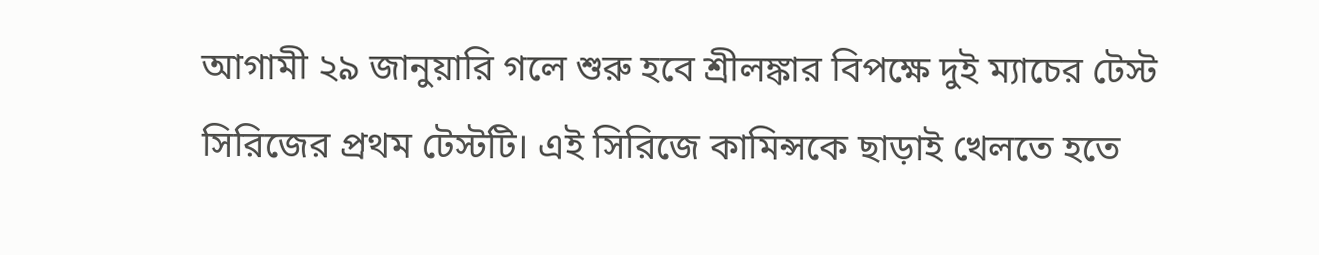আগামী ২৯ জানুয়ারি গলে শুরু হবে শ্রীলঙ্কার বিপক্ষে দুই ম্যাচের টেস্ট সিরিজের প্রথম টেস্টটি। এই সিরিজে কামিন্সকে ছাড়াই খেলতে হতে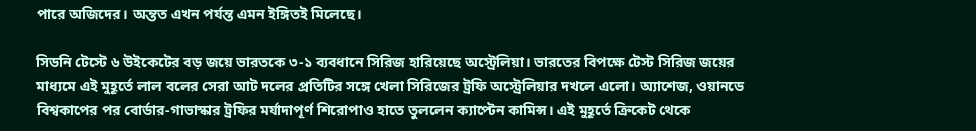পারে অজিদের। অন্তত এখন পর্যন্ত এমন ইঙ্গিতই মিলেছে।

সিডনি টেস্টে ৬ উইকেটের বড় জয়ে ভারতকে ৩-১ ব্যবধানে সিরিজ হারিয়েছে অস্ট্রেলিয়া। ভারতের বিপক্ষে টেস্ট সিরিজ জয়ের মাধ্যমে এই মুহূর্তে লাল বলের সেরা আট দলের প্রতিটির সঙ্গে খেলা সিরিজের ট্রফি অস্ট্রেলিয়ার দখলে এলো। অ্যাশেজ, ওয়ানডে বিশ্বকাপের পর বোর্ডার-গাভাস্কার ট্রফির মর্যাদাপূর্ণ শিরোপাও হাতে তুললেন ক্যাপ্টেন কামিন্স। এই মুহূর্তে ক্রিকেট থেকে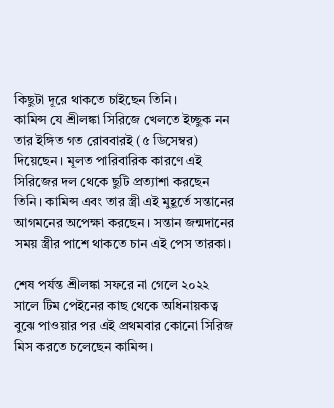কিছুটা দূরে থাকতে চাইছেন তিনি।
কামিন্স যে শ্রীলঙ্কা সিরিজে খেলতে ইচ্ছুক নন তার ইঙ্গিত গত রোববারই (৫ ডিসেম্বর) দিয়েছেন। মূলত পারিবারিক কারণে এই সিরিজের দল থেকে ছুটি প্রত্যাশা করছেন তিনি। কামিন্স এবং তার স্ত্রী এই মুহূর্তে সন্তানের আগমনের অপেক্ষা করছেন। সন্তান জন্মদানের সময় স্ত্রীর পাশে থাকতে চান এই পেস তারকা।

শেষ পর্যন্ত শ্রীলঙ্কা সফরে না গেলে ২০২২ সালে টিম পেইনের কাছ থেকে অধিনায়কত্ব বুঝে পাওয়ার পর এই প্রথমবার কোনো সিরিজ মিস করতে চলেছেন কামিন্স।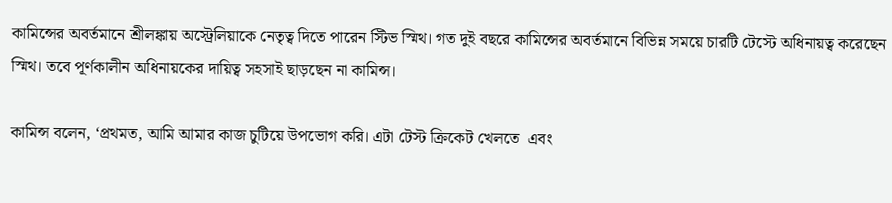কামিন্সের অবর্তমানে শ্রীলঙ্কায় অস্ট্রেলিয়াকে নেতৃত্ব দিতে পারেন স্টিভ স্মিথ। গত দুই বছরে কামিন্সের অবর্তমানে বিভিন্ন সময়ে চারটি টেস্টে অধিনায়ত্ব করেছেন স্মিথ। তবে পূর্ণকালীন অধিনায়কের দায়িত্ব সহসাই ছাড়ছেন না কামিন্স।

কামিন্স বলেন, ‘প্রথমত, আমি আমার কাজ চুটিয়ে উপভোগ করি। এটা টেস্ট ক্রিকেট খেলতে  এবং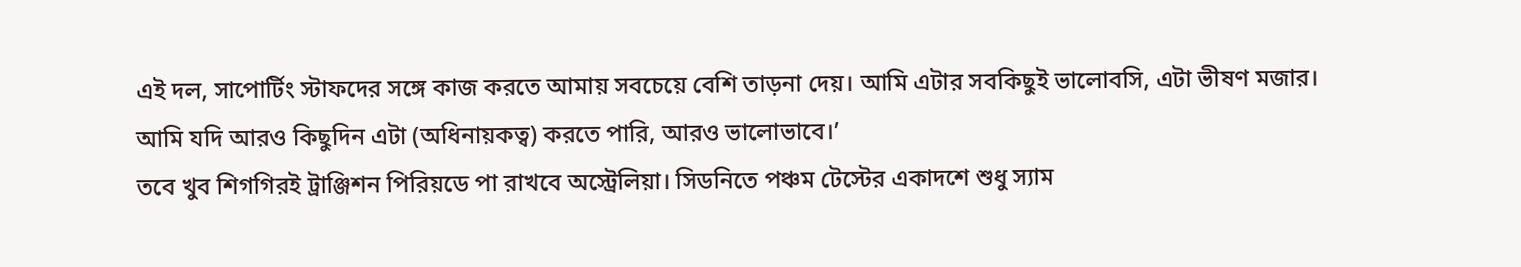এই দল, সাপোর্টিং স্টাফদের সঙ্গে কাজ করতে আমায় সবচেয়ে বেশি তাড়না দেয়। আমি এটার সবকিছুই ভালোবসি, এটা ভীষণ মজার। আমি যদি আরও কিছুদিন এটা (অধিনায়কত্ব) করতে পারি, আরও ভালোভাবে।’
তবে খুব শিগগিরই ট্রাঞ্জিশন পিরিয়ডে পা রাখবে অস্ট্রেলিয়া। সিডনিতে পঞ্চম টেস্টের একাদশে শুধু স্যাম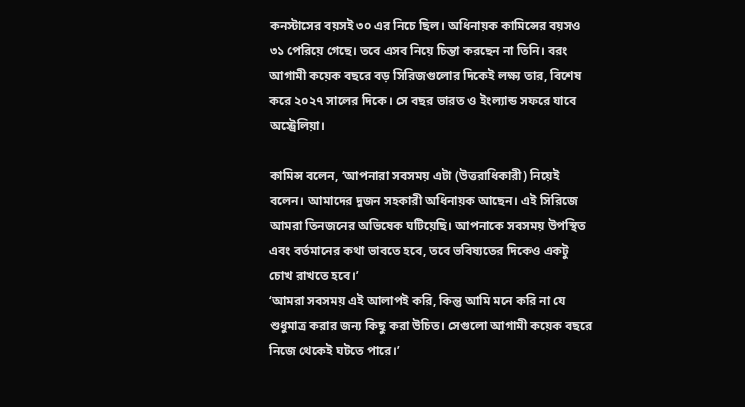কনস্টাসের বয়সই ৩০ এর নিচে ছিল। অধিনায়ক কামিন্সের বয়সও ৩১ পেরিয়ে গেছে। তবে এসব নিয়ে চিন্তা করছেন না তিনি। বরং আগামী কয়েক বছরে বড় সিরিজগুলোর দিকেই লক্ষ্য তার, বিশেষ করে ২০২৭ সালের দিকে। সে বছর ভারত ও ইংল্যান্ড সফরে যাবে অস্ট্রেলিয়া।

কামিন্স বলেন, ‘আপনারা সবসময় এটা (উত্তরাধিকারী) নিয়েই বলেন। আমাদের দুজন সহকারী অধিনায়ক আছেন। এই সিরিজে আমরা তিনজনের অভিষেক ঘটিয়েছি। আপনাকে সবসময় উপস্থিত এবং বর্তমানের কথা ভাবতে হবে, তবে ভবিষ্যতের দিকেও একটু চোখ রাখতে হবে।’
‘আমরা সবসময় এই আলাপই করি, কিন্তু আমি মনে করি না যে শুধুমাত্র করার জন্য কিছু করা উচিত। সেগুলো আগামী কয়েক বছরে নিজে থেকেই ঘটতে পারে।’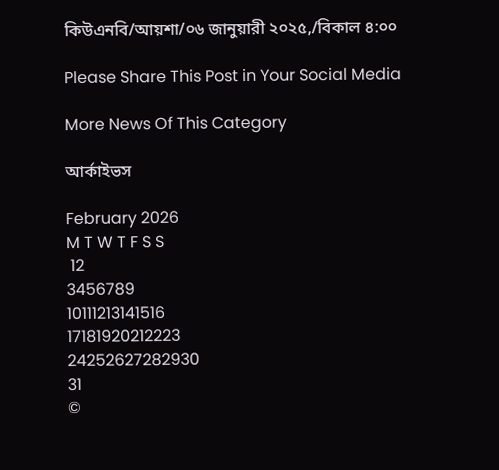কিউএনবি/আয়শা/০৬ জানুয়ারী ২০২৫,/বিকাল ৪:০০

Please Share This Post in Your Social Media

More News Of This Category

আর্কাইভস

February 2026
M T W T F S S
 12
3456789
10111213141516
17181920212223
24252627282930
31
©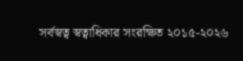সর্বস্বত্ব স্বত্বাধিকার সংরক্ষিত ২০১৫-২০২৬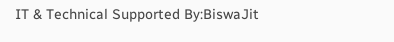IT & Technical Supported By:BiswaJit